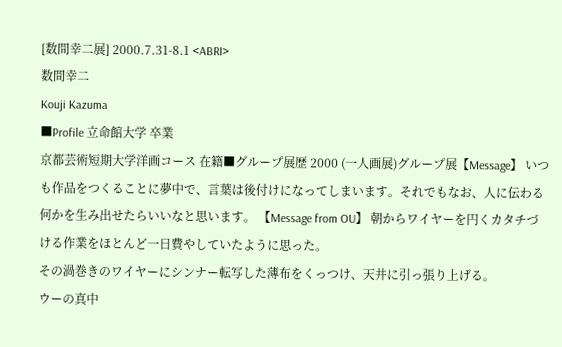[数間幸二展] 2000.7.31-8.1 <ABRI>
数間幸二
Kouji Kazuma
■Profile 立命館大学 卒業
京都芸術短期大学洋画コース 在籍■グループ展歴 2000 (一人画展)グループ展【Message】 いつも作品をつくることに夢中で、言葉は後付けになってしまいます。それでもなお、人に伝わる何かを生み出せたらいいなと思います。 【Message from OU】 朝からワイヤーを円くカタチづける作業をほとんど一日費やしていたように思った。
その渦巻きのワイヤーにシンナー転写した薄布をくっつけ、天井に引っ張り上げる。
ウーの真中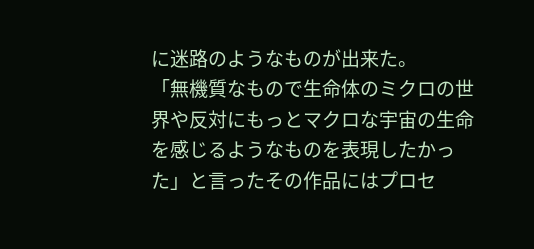に迷路のようなものが出来た。
「無機質なもので生命体のミクロの世界や反対にもっとマクロな宇宙の生命を感じるようなものを表現したかった」と言ったその作品にはプロセ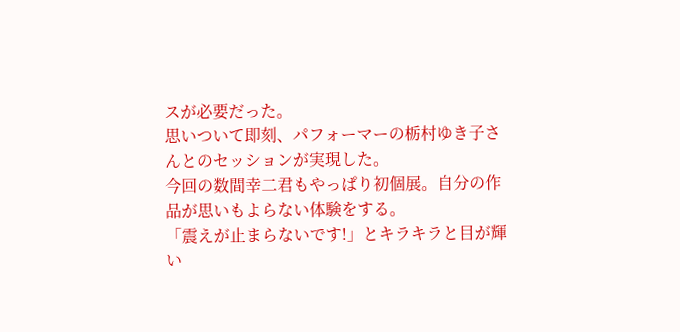スが必要だった。
思いついて即刻、パフォーマーの栃村ゆき子さんとのセッションが実現した。
今回の数間幸二君もやっぱり初個展。自分の作品が思いもよらない体験をする。
「震えが止まらないです!」とキラキラと目が輝い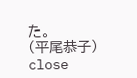た。
(平尾恭子)
close